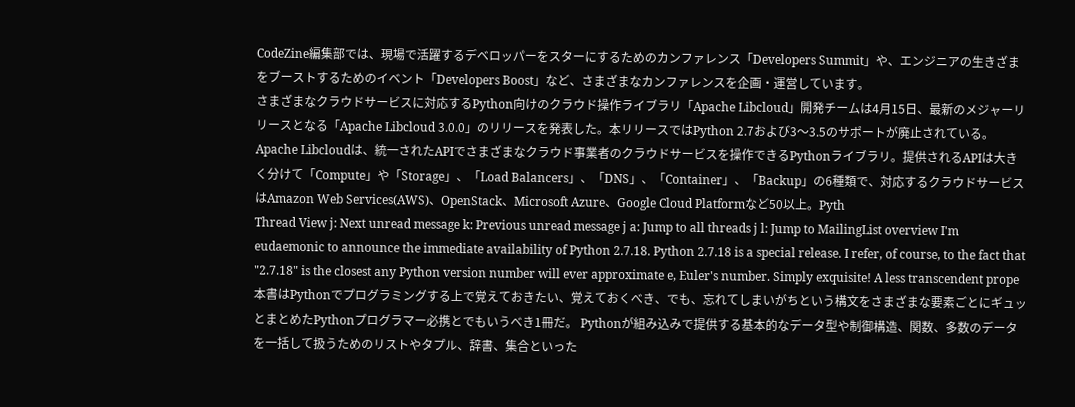CodeZine編集部では、現場で活躍するデベロッパーをスターにするためのカンファレンス「Developers Summit」や、エンジニアの生きざまをブーストするためのイベント「Developers Boost」など、さまざまなカンファレンスを企画・運営しています。
さまざまなクラウドサービスに対応するPython向けのクラウド操作ライブラリ「Apache Libcloud」開発チームは4月15日、最新のメジャーリリースとなる「Apache Libcloud 3.0.0」のリリースを発表した。本リリースではPython 2.7および3〜3.5のサポートが廃止されている。 Apache Libcloudは、統一されたAPIでさまざまなクラウド事業者のクラウドサービスを操作できるPythonライブラリ。提供されるAPIは大きく分けて「Compute」や「Storage」、「Load Balancers」、「DNS」、「Container」、「Backup」の6種類で、対応するクラウドサービスはAmazon Web Services(AWS)、OpenStack、Microsoft Azure、Google Cloud Platformなど50以上。Pyth
Thread View j: Next unread message k: Previous unread message j a: Jump to all threads j l: Jump to MailingList overview I'm eudaemonic to announce the immediate availability of Python 2.7.18. Python 2.7.18 is a special release. I refer, of course, to the fact that "2.7.18" is the closest any Python version number will ever approximate e, Euler's number. Simply exquisite! A less transcendent prope
本書はPythonでプログラミングする上で覚えておきたい、覚えておくべき、でも、忘れてしまいがちという構文をさまざまな要素ごとにギュッとまとめたPythonプログラマー必携とでもいうべき1冊だ。 Pythonが組み込みで提供する基本的なデータ型や制御構造、関数、多数のデータを一括して扱うためのリストやタプル、辞書、集合といった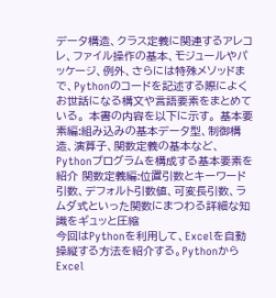データ構造、クラス定義に関連するアレコレ、ファイル操作の基本、モジュールやパッケージ、例外、さらには特殊メソッドまで、Pythonのコードを記述する際によくお世話になる構文や言語要素をまとめている。 本書の内容を以下に示す。 基本要素編:組み込みの基本データ型、制御構造、演算子、関数定義の基本など、Pythonプログラムを構成する基本要素を紹介 関数定義編:位置引数とキーワード引数、デフォルト引数値、可変長引数、ラムダ式といった関数にまつわる詳細な知識をギュッと圧縮
今回はPythonを利用して、Excelを自動操縦する方法を紹介する。PythonからExcel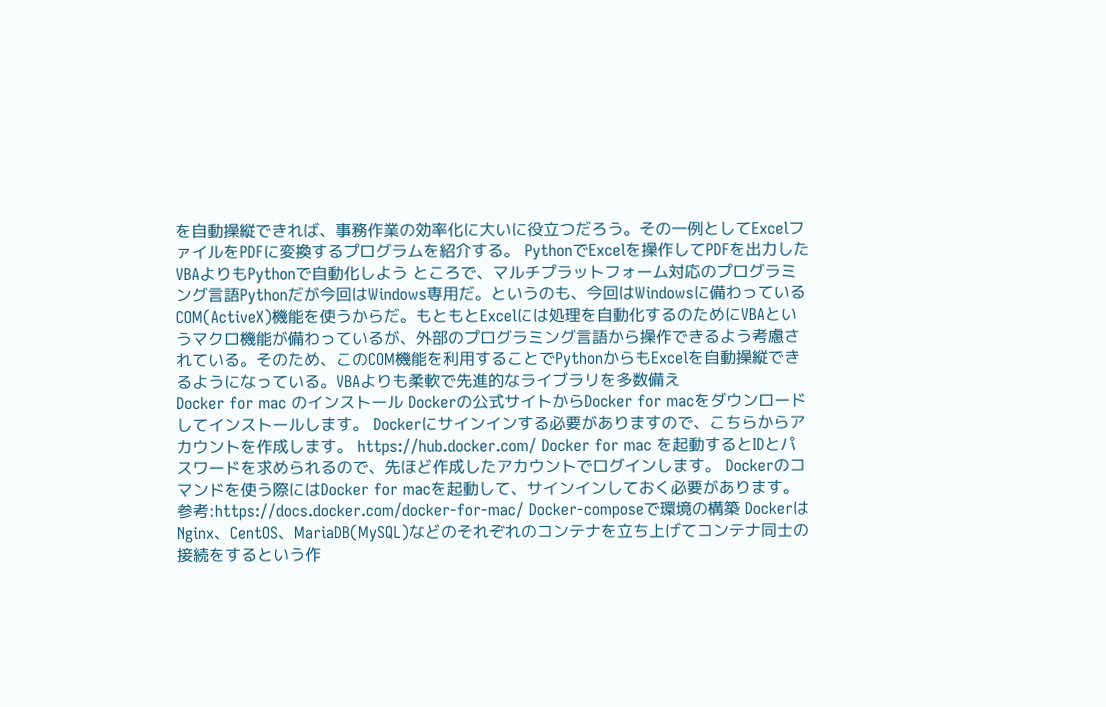を自動操縦できれば、事務作業の効率化に大いに役立つだろう。その一例としてExcelファイルをPDFに変換するプログラムを紹介する。 PythonでExcelを操作してPDFを出力した VBAよりもPythonで自動化しよう ところで、マルチプラットフォーム対応のプログラミング言語Pythonだが今回はWindows専用だ。というのも、今回はWindowsに備わっているCOM(ActiveX)機能を使うからだ。もともとExcelには処理を自動化するのためにVBAというマクロ機能が備わっているが、外部のプログラミング言語から操作できるよう考慮されている。そのため、このCOM機能を利用することでPythonからもExcelを自動操縦できるようになっている。VBAよりも柔軟で先進的なライブラリを多数備え
Docker for mac のインストール Dockerの公式サイトからDocker for macをダウンロードしてインストールします。 Dockerにサインインする必要がありますので、こちらからアカウントを作成します。 https://hub.docker.com/ Docker for mac を起動するとIDとパスワードを求められるので、先ほど作成したアカウントでログインします。 Dockerのコマンドを使う際にはDocker for macを起動して、サインインしておく必要があります。 参考:https://docs.docker.com/docker-for-mac/ Docker-composeで環境の構築 DockerはNginx、CentOS、MariaDB(MySQL)などのそれぞれのコンテナを立ち上げてコンテナ同士の接続をするという作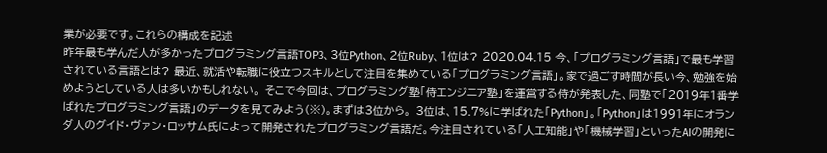業が必要です。これらの構成を記述
昨年最も学んだ人が多かったプログラミング言語TOP3、3位Python、2位Ruby、1位は? 2020.04.15 今、「プログラミング言語」で最も学習されている言語とは? 最近、就活や転職に役立つスキルとして注目を集めている「プログラミング言語」。家で過ごす時間が長い今、勉強を始めようとしている人は多いかもしれない。 そこで今回は、プログラミング塾「侍エンジニア塾」を運営する侍が発表した、同塾で「2019年1番学ばれたプログラミング言語」のデータを見てみよう(※)。まずは3位から。 3位は、15.7%に学ばれた「Python」。「Python」は1991年にオランダ人のグイド・ヴァン・ロッサム氏によって開発されたプログラミング言語だ。今注目されている「人工知能」や「機械学習」といったAIの開発に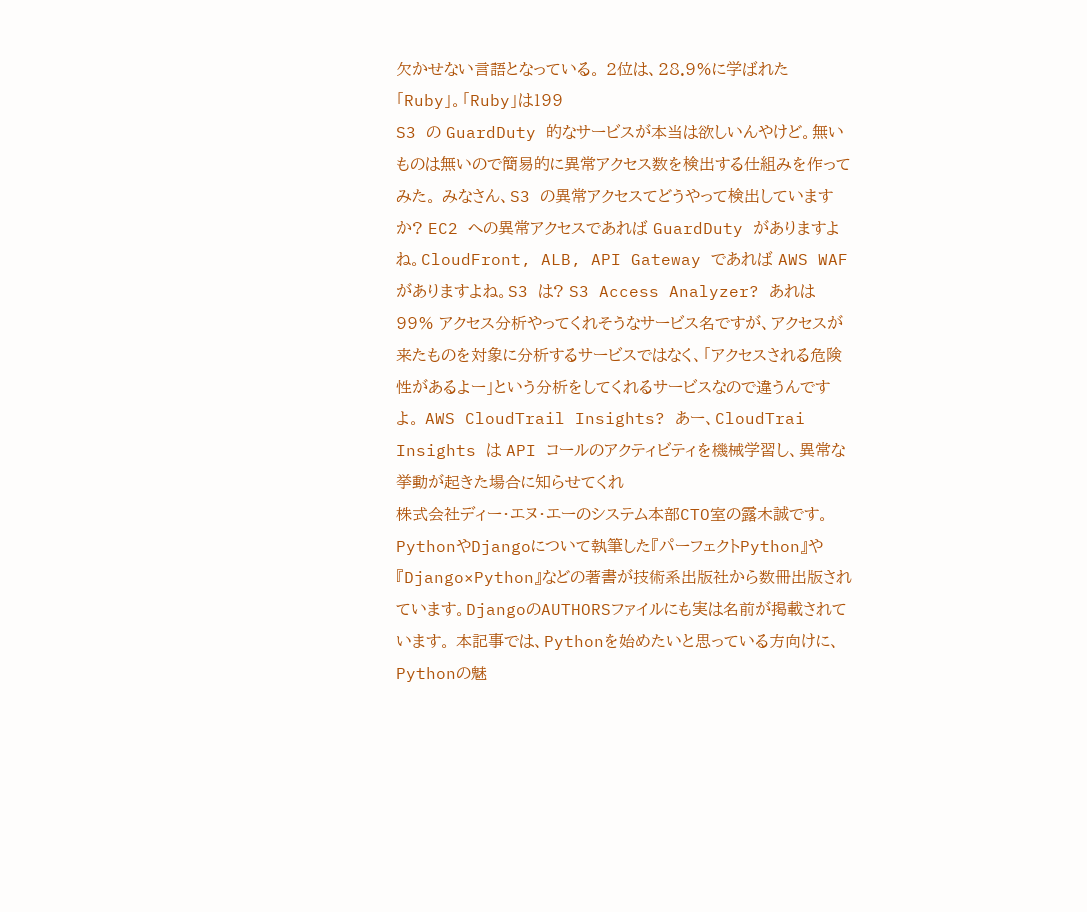欠かせない言語となっている。 2位は、28.9%に学ばれた「Ruby」。「Ruby」は199
S3 の GuardDuty 的なサービスが本当は欲しいんやけど。無いものは無いので簡易的に異常アクセス数を検出する仕組みを作ってみた。 みなさん、S3 の異常アクセスてどうやって検出していますか? EC2 への異常アクセスであれば GuardDuty がありますよね。CloudFront, ALB, API Gateway であれば AWS WAF がありますよね。S3 は? S3 Access Analyzer? あれは 99% アクセス分析やってくれそうなサービス名ですが、アクセスが来たものを対象に分析するサービスではなく、「アクセスされる危険性があるよー」という分析をしてくれるサービスなので違うんですよ。 AWS CloudTrail Insights? あー、CloudTrai Insights は API コールのアクティビティを機械学習し、異常な挙動が起きた場合に知らせてくれ
株式会社ディー・エヌ・エーのシステム本部CTO室の露木誠です。PythonやDjangoについて執筆した『パーフェクトPython』や『Django×Python』などの著書が技術系出版社から数冊出版されています。DjangoのAUTHORSファイルにも実は名前が掲載されています。 本記事では、Pythonを始めたいと思っている方向けに、Pythonの魅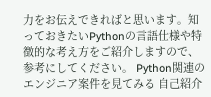力をお伝えできればと思います。知っておきたいPythonの言語仕様や特徴的な考え方をご紹介しますので、参考にしてください。 Python関連のエンジニア案件を見てみる 自己紹介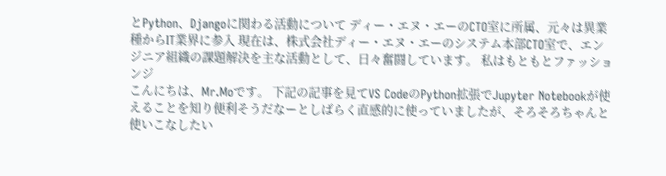とPython、Djangoに関わる活動について ディー・エヌ・エーのCTO室に所属、元々は異業種からIT業界に参入 現在は、株式会社ディー・エヌ・エーのシステム本部CTO室で、エンジニア組織の課題解決を主な活動として、日々奮闘しています。 私はもともとファッションジ
こんにちは、Mr.Moです。 下記の記事を見てVS CodeのPython拡張でJupyter Notebookが使えることを知り便利そうだなーとしばらく直感的に使っていましたが、そろそろちゃんと使いこなしたい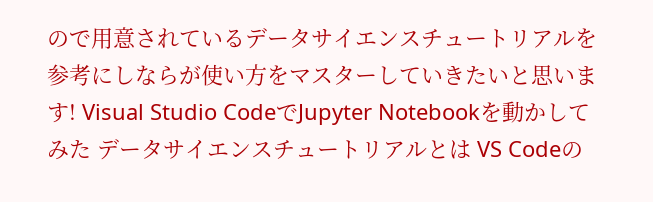ので用意されているデータサイエンスチュートリアルを参考にしならが使い方をマスターしていきたいと思います! Visual Studio CodeでJupyter Notebookを動かしてみた データサイエンスチュートリアルとは VS Codeの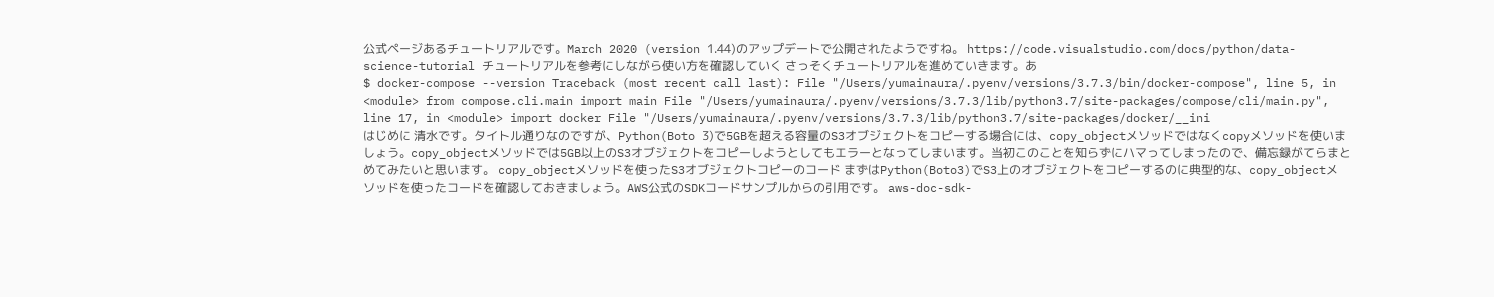公式ページあるチュートリアルです。March 2020 (version 1.44)のアップデートで公開されたようですね。 https://code.visualstudio.com/docs/python/data-science-tutorial チュートリアルを参考にしながら使い方を確認していく さっそくチュートリアルを進めていきます。あ
$ docker-compose --version Traceback (most recent call last): File "/Users/yumainaura/.pyenv/versions/3.7.3/bin/docker-compose", line 5, in <module> from compose.cli.main import main File "/Users/yumainaura/.pyenv/versions/3.7.3/lib/python3.7/site-packages/compose/cli/main.py", line 17, in <module> import docker File "/Users/yumainaura/.pyenv/versions/3.7.3/lib/python3.7/site-packages/docker/__ini
はじめに 清水です。タイトル通りなのですが、Python(Boto 3)で5GBを超える容量のS3オブジェクトをコピーする場合には、copy_objectメソッドではなくcopyメソッドを使いましょう。copy_objectメソッドでは5GB以上のS3オブジェクトをコピーしようとしてもエラーとなってしまいます。当初このことを知らずにハマってしまったので、備忘録がてらまとめてみたいと思います。 copy_objectメソッドを使ったS3オブジェクトコピーのコード まずはPython(Boto3)でS3上のオブジェクトをコピーするのに典型的な、copy_objectメソッドを使ったコードを確認しておきましょう。AWS公式のSDKコードサンプルからの引用です。 aws-doc-sdk-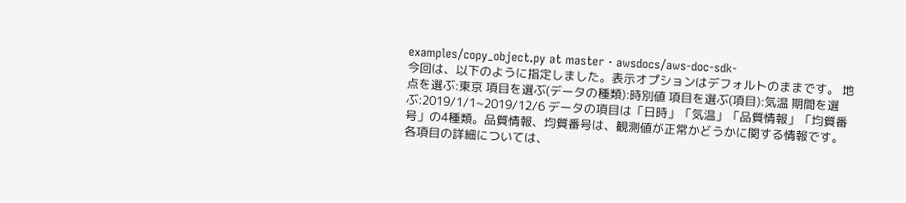examples/copy_object.py at master · awsdocs/aws-doc-sdk-
今回は、以下のように指定しました。表示オプションはデフォルトのままです。 地点を選ぶ:東京 項目を選ぶ(データの種類):時別値 項目を選ぶ(項目):気温 期間を選ぶ:2019/1/1~2019/12/6 データの項目は「日時」「気温」「品質情報」「均質番号」の4種類。品質情報、均質番号は、観測値が正常かどうかに関する情報です。各項目の詳細については、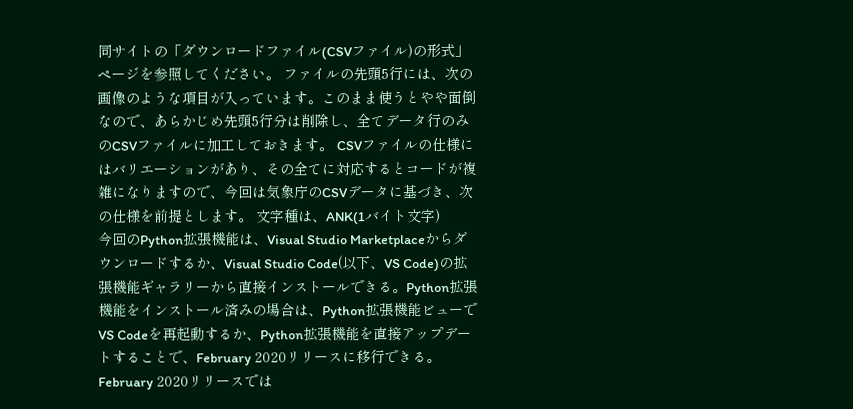同サイトの「ダウンロードファイル(CSVファイル)の形式」ページを参照してください。 ファイルの先頭5行には、次の画像のような項目が入っています。このまま使うとやや面倒なので、あらかじめ先頭5行分は削除し、全てデータ行のみのCSVファイルに加工しておきます。 CSVファイルの仕様にはバリエーションがあり、その全てに対応するとコードが複雑になりますので、今回は気象庁のCSVデータに基づき、次の仕様を前提とします。 文字種は、ANK(1バイト文字)
今回のPython拡張機能は、Visual Studio Marketplaceからダウンロードするか、Visual Studio Code(以下、VS Code)の拡張機能ギャラリーから直接インストールできる。Python拡張機能をインストール済みの場合は、Python拡張機能ビューでVS Codeを再起動するか、Python拡張機能を直接アップデートすることで、February 2020リリースに移行できる。 February 2020リリースでは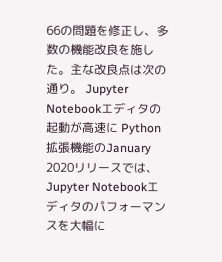66の問題を修正し、多数の機能改良を施した。主な改良点は次の通り。 Jupyter Notebookエディタの起動が高速に Python拡張機能のJanuary 2020リリースでは、Jupyter Notebookエディタのパフォーマンスを大幅に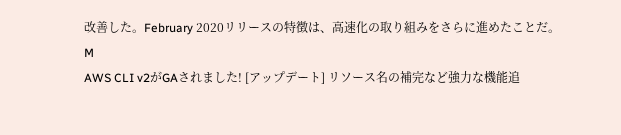改善した。February 2020リリースの特徴は、高速化の取り組みをさらに進めたことだ。 M
AWS CLI v2がGAされました! [アップデート] リソース名の補完など強力な機能追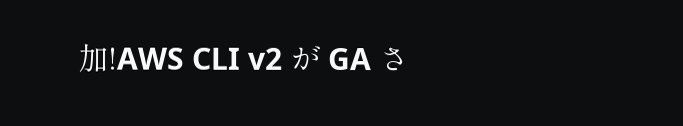加!AWS CLI v2 が GA さ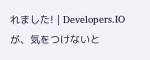れました! | Developers.IO が、気をつけないと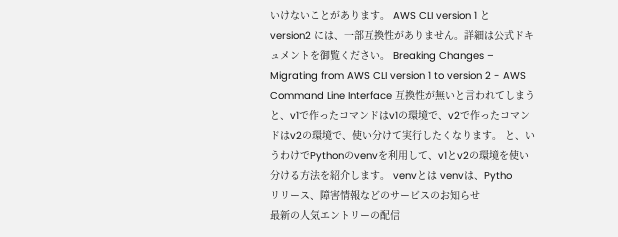いけないことがあります。 AWS CLI version 1 と version2 には、一部互換性がありません。詳細は公式ドキュメントを御覧ください。 Breaking Changes – Migrating from AWS CLI version 1 to version 2 - AWS Command Line Interface 互換性が無いと言われてしまうと、v1で作ったコマンドはv1の環境で、v2で作ったコマンドはv2の環境で、使い分けて実行したくなります。 と、いうわけでPythonのvenvを利用して、v1とv2の環境を使い分ける方法を紹介します。 venvとは venvは、Pytho
リリース、障害情報などのサービスのお知らせ
最新の人気エントリーの配信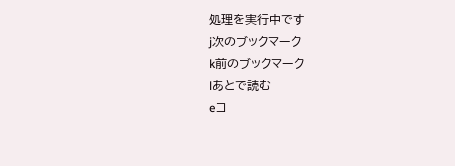処理を実行中です
j次のブックマーク
k前のブックマーク
lあとで読む
eコ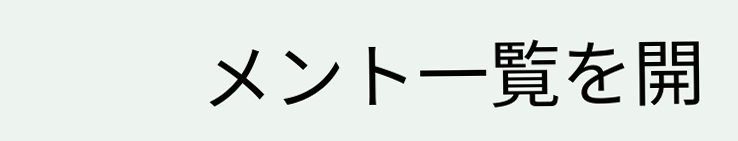メント一覧を開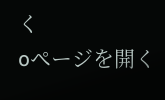く
oページを開く